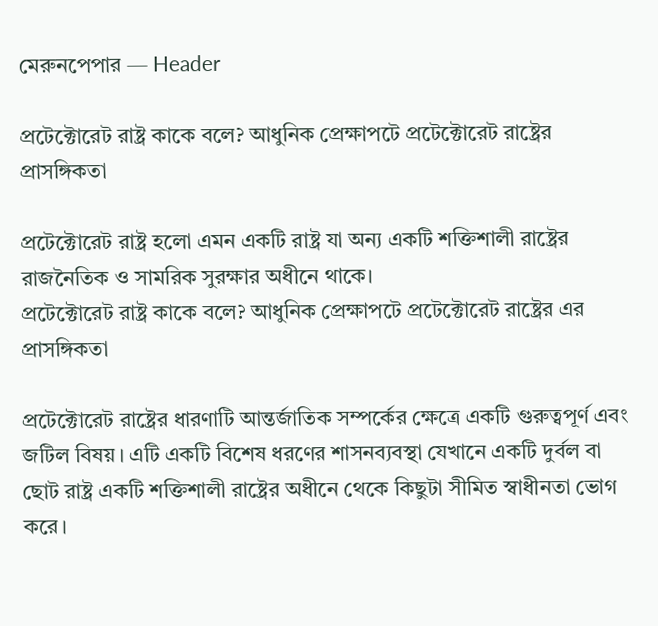মেরুনপেপার — Header

প্রটেক্টোরেট রাষ্ট্র কাকে বলে? আধুনিক প্রেক্ষাপটে প্রটেক্টোরেট রাষ্ট্রের প্রাসঙ্গিকতা

প্রটেক্টোরেট রাষ্ট্র হলো এমন একটি রাষ্ট্র যা অন্য একটি শক্তিশালী রাষ্ট্রের রাজনৈতিক ও সামরিক সুরক্ষার অধীনে থাকে।
প্রটেক্টোরেট রাষ্ট্র কাকে বলে? আধুনিক প্রেক্ষাপটে প্রটেক্টোরেট রাষ্ট্রের এর প্রাসঙ্গিকতা

প্রটেক্টোরেট রাষ্ট্রের ধারণাটি আন্তর্জাতিক সম্পর্কের ক্ষেত্রে একটি গুরুত্বপূর্ণ এবং জটিল বিষয়। এটি একটি বিশেষ ধরণের শাসনব্যবস্থা যেখানে একটি দুর্বল বা ছোট রাষ্ট্র একটি শক্তিশালী রাষ্ট্রের অধীনে থেকে কিছুটা সীমিত স্বাধীনতা ভোগ করে।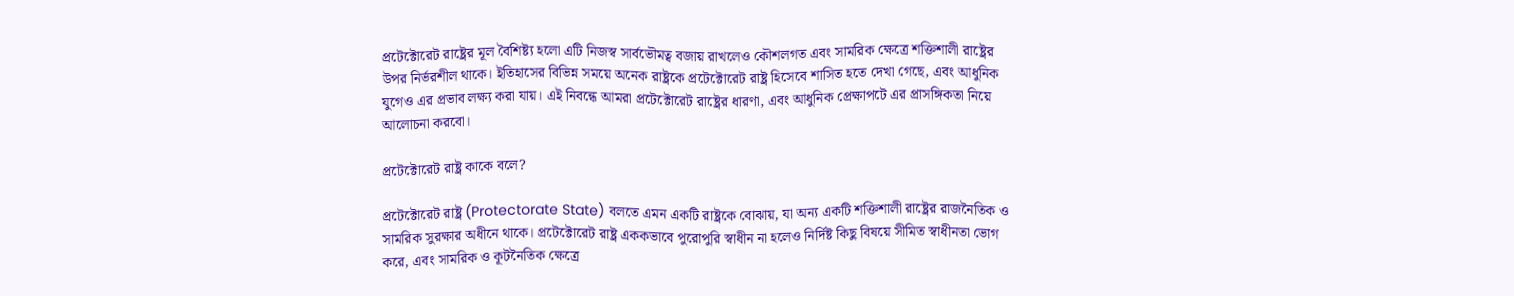প্রটেক্টোরেট রাষ্ট্রের মূল বৈশিষ্ট্য হলো এটি নিজস্ব সার্বভৌমত্ব বজায় রাখলেও কৌশলগত এবং সামরিক ক্ষেত্রে শক্তিশালী রাষ্ট্রের উপর নির্ভরশীল থাকে। ইতিহাসের বিভিন্ন সময়ে অনেক রাষ্ট্রকে প্রটেক্টোরেট রাষ্ট্র হিসেবে শাসিত হতে দেখা গেছে, এবং আধুনিক যুগেও এর প্রভাব লক্ষ্য করা যায়। এই নিবন্ধে আমরা প্রটেক্টোরেট রাষ্ট্রের ধারণা, এবং আধুনিক প্রেক্ষাপটে এর প্রাসঙ্গিকতা নিয়ে আলোচনা করবো।

প্রটেক্টোরেট রাষ্ট্র কাকে বলে?

প্রটেক্টোরেট রাষ্ট্র (Protectorate State) বলতে এমন একটি রাষ্ট্রকে বোঝায়, যা অন্য একটি শক্তিশালী রাষ্ট্রের রাজনৈতিক ও সামরিক সুরক্ষার অধীনে থাকে। প্রটেক্টোরেট রাষ্ট্র এককভাবে পুরোপুরি স্বাধীন না হলেও নির্দিষ্ট কিছু বিষয়ে সীমিত স্বাধীনতা ভোগ করে, এবং সামরিক ও কূটনৈতিক ক্ষেত্রে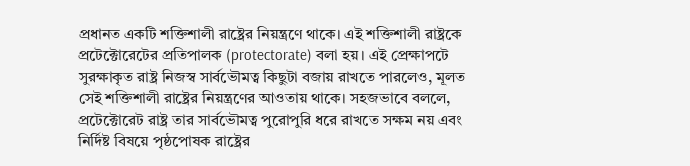প্রধানত একটি শক্তিশালী রাষ্ট্রের নিয়ন্ত্রণে থাকে। এই শক্তিশালী রাষ্ট্রকে প্রটেক্টোরেটের প্রতিপালক (protectorate) বলা হয়। এই প্রেক্ষাপটে সুরক্ষাকৃত রাষ্ট্র নিজস্ব সার্বভৌমত্ব কিছুটা বজায় রাখতে পারলেও, মূলত সেই শক্তিশালী রাষ্ট্রের নিয়ন্ত্রণের আওতায় থাকে। সহজভাবে বললে, প্রটেক্টোরেট রাষ্ট্র তার সার্বভৌমত্ব পুরোপুরি ধরে রাখতে সক্ষম নয় এবং নির্দিষ্ট বিষয়ে পৃষ্ঠপোষক রাষ্ট্রের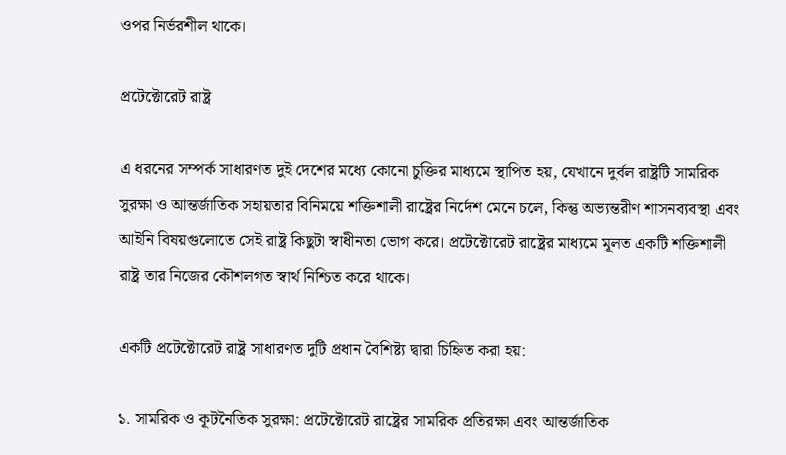ওপর নির্ভরশীল থাকে।

প্রটেক্টোরেট রাষ্ট্র

এ ধরনের সম্পর্ক সাধারণত দুই দেশের মধ্যে কোনো চুক্তির মাধ্যমে স্থাপিত হয়, যেখানে দুর্বল রাষ্ট্রটি সামরিক সুরক্ষা ও আন্তর্জাতিক সহায়তার বিনিময়ে শক্তিশালী রাষ্ট্রের নির্দেশ মেনে চলে, কিন্তু অভ্যন্তরীণ শাসনব্যবস্থা এবং আইনি বিষয়গুলোতে সেই রাষ্ট্র কিছুটা স্বাধীনতা ভোগ করে। প্রটেক্টোরেট রাষ্ট্রের মাধ্যমে মূলত একটি শক্তিশালী রাষ্ট্র তার নিজের কৌশলগত স্বার্থ নিশ্চিত করে থাকে।

একটি প্রটেক্টোরেট রাষ্ট্র সাধারণত দুটি প্রধান বৈশিষ্ট্য দ্বারা চিহ্নিত করা হয়:

১. সামরিক ও কূটনৈতিক সুরক্ষা: প্রটেক্টোরেট রাষ্ট্রের সামরিক প্রতিরক্ষা এবং আন্তর্জাতিক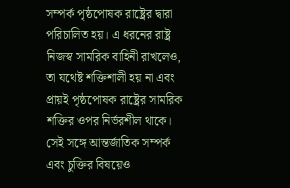সম্পর্ক পৃষ্ঠপোষক রাষ্ট্রের দ্বারা পরিচালিত হয়। এ ধরনের রাষ্ট্র নিজস্ব সামরিক বাহিনী রাখলেও, তা যথেষ্ট শক্তিশালী হয় না এবং প্রায়ই পৃষ্ঠপোষক রাষ্ট্রের সামরিক শক্তির ওপর নির্ভরশীল থাকে। সেই সঙ্গে আন্তর্জাতিক সম্পর্ক এবং চুক্তির বিষয়েও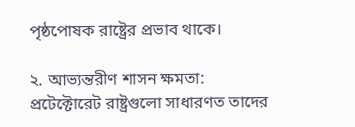পৃষ্ঠপোষক রাষ্ট্রের প্রভাব থাকে।

২. আভ্যন্তরীণ শাসন ক্ষমতা: প্রটেক্টোরেট রাষ্ট্রগুলো সাধারণত তাদের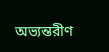অভ্যন্তরীণ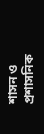শাসন ও প্রশাসনিক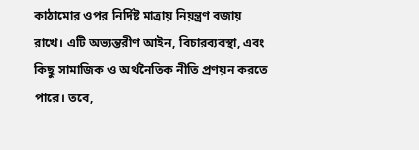কাঠামোর ওপর নির্দিষ্ট মাত্রায় নিয়ন্ত্রণ বজায় রাখে। এটি অভ্যন্তরীণ আইন, বিচারব্যবস্থা, এবং কিছু সামাজিক ও অর্থনৈতিক নীতি প্রণয়ন করতে পারে। তবে,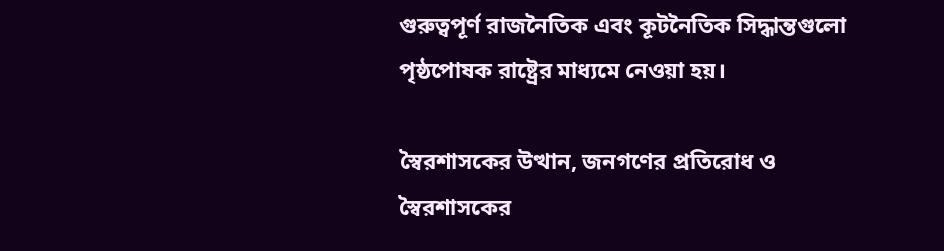গুরুত্বপূর্ণ রাজনৈতিক এবং কূটনৈতিক সিদ্ধান্তগুলো পৃষ্ঠপোষক রাষ্ট্রের মাধ্যমে নেওয়া হয়।

স্বৈরশাসকের উত্থান, জনগণের প্রতিরোধ ও স্বৈরশাসকের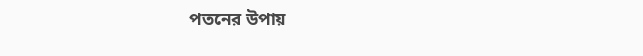পতনের উপায়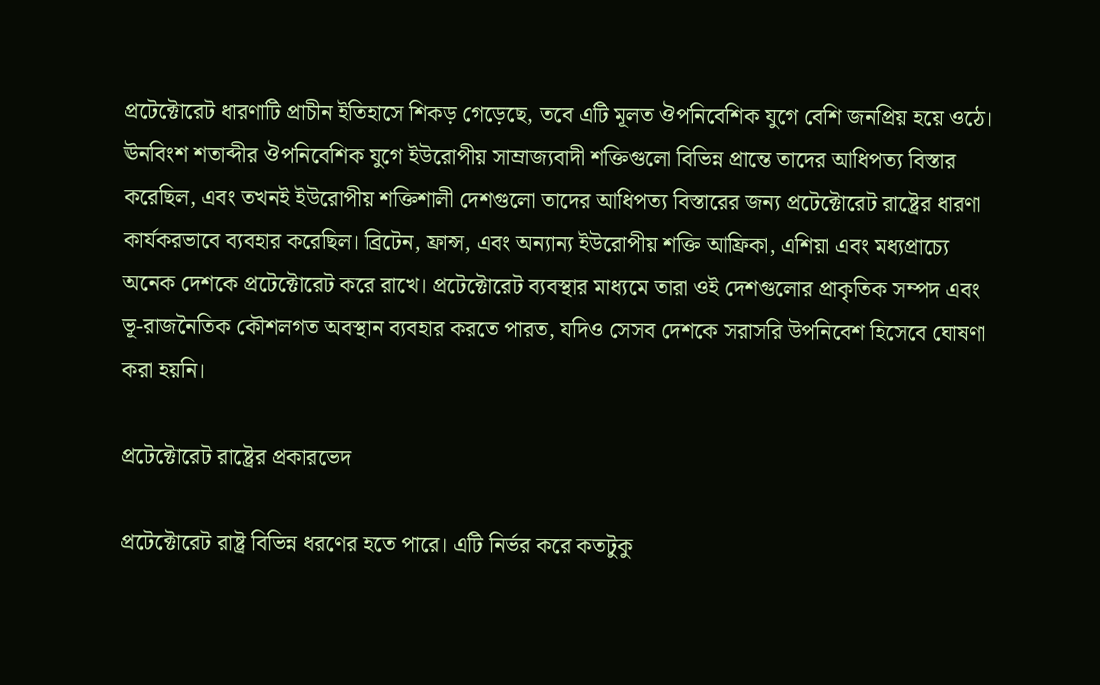প্রটেক্টোরেট ধারণাটি প্রাচীন ইতিহাসে শিকড় গেড়েছে, তবে এটি মূলত ঔপনিবেশিক যুগে বেশি জনপ্রিয় হয়ে ওঠে। ঊনবিংশ শতাব্দীর ঔপনিবেশিক যুগে ইউরোপীয় সাম্রাজ্যবাদী শক্তিগুলো বিভিন্ন প্রান্তে তাদের আধিপত্য বিস্তার করেছিল, এবং তখনই ইউরোপীয় শক্তিশালী দেশগুলো তাদের আধিপত্য বিস্তারের জন্য প্রটেক্টোরেট রাষ্ট্রের ধারণা কার্যকরভাবে ব্যবহার করেছিল। ব্রিটেন, ফ্রান্স, এবং অন্যান্য ইউরোপীয় শক্তি আফ্রিকা, এশিয়া এবং মধ্যপ্রাচ্যে অনেক দেশকে প্রটেক্টোরেট করে রাখে। প্রটেক্টোরেট ব্যবস্থার মাধ্যমে তারা ওই দেশগুলোর প্রাকৃতিক সম্পদ এবং ভূ-রাজনৈতিক কৌশলগত অবস্থান ব্যবহার করতে পারত, যদিও সেসব দেশকে সরাসরি উপনিবেশ হিসেবে ঘোষণা করা হয়নি।

প্রটেক্টোরেট রাষ্ট্রের প্রকারভেদ

প্রটেক্টোরেট রাষ্ট্র বিভিন্ন ধরণের হতে পারে। এটি নির্ভর করে কতটুকু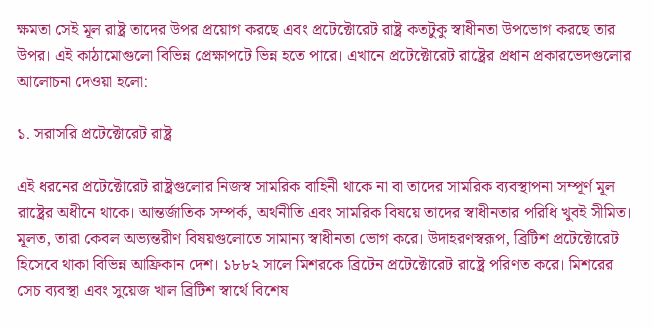ক্ষমতা সেই মূল রাষ্ট্র তাদের উপর প্রয়োগ করছে এবং প্রটেক্টোরেট রাষ্ট্র কতটুকু স্বাধীনতা উপভোগ করছে তার উপর। এই কাঠামোগুলো বিভিন্ন প্রেক্ষাপটে ভিন্ন হতে পারে। এখানে প্রটেক্টোরেট রাষ্ট্রের প্রধান প্রকারভেদগুলোর আলোচনা দেওয়া হলো:

১. সরাসরি প্রটেক্টোরেট রাষ্ট্র

এই ধরনের প্রটেক্টোরেট রাষ্ট্রগুলোর নিজস্ব সামরিক বাহিনী থাকে না বা তাদের সামরিক ব্যবস্থাপনা সম্পূর্ণ মূল রাষ্ট্রের অধীনে থাকে। আন্তর্জাতিক সম্পর্ক, অর্থনীতি এবং সামরিক বিষয়ে তাদের স্বাধীনতার পরিধি খুবই সীমিত। মূলত, তারা কেবল অভ্যন্তরীণ বিষয়গুলোতে সামান্য স্বাধীনতা ভোগ করে। উদাহরণস্বরূপ, ব্রিটিশ প্রটেক্টোরেট হিসেবে থাকা বিভিন্ন আফ্রিকান দেশ। ১৮৮২ সালে মিশরকে ব্রিটেন প্রটেক্টোরেট রাষ্ট্রে পরিণত করে। মিশরের সেচ ব্যবস্থা এবং সুয়েজ খাল ব্রিটিশ স্বার্থে বিশেষ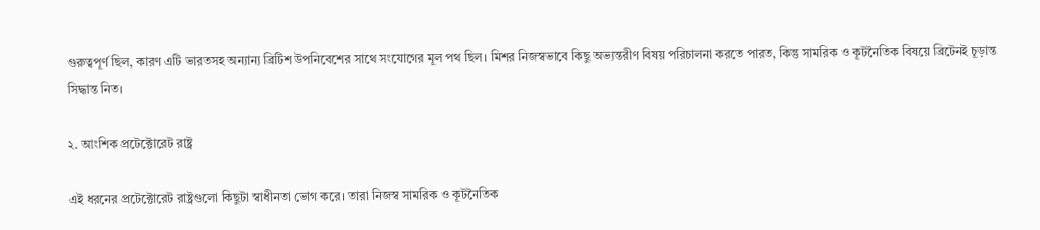গুরুত্বপূর্ণ ছিল, কারণ এটি ভারতসহ অন্যান্য ব্রিটিশ উপনিবেশের সাথে সংযোগের মূল পথ ছিল। মিশর নিজস্বভাবে কিছু অভ্যন্তরীণ বিষয় পরিচালনা করতে পারত, কিন্তু সামরিক ও কূটনৈতিক বিষয়ে ব্রিটেনই চূড়ান্ত সিদ্ধান্ত নিত।

২. আংশিক প্রটেক্টোরেট রাষ্ট্র

এই ধরনের প্রটেক্টোরেট রাষ্ট্রগুলো কিছুটা স্বাধীনতা ভোগ করে। তারা নিজস্ব সামরিক ও কূটনৈতিক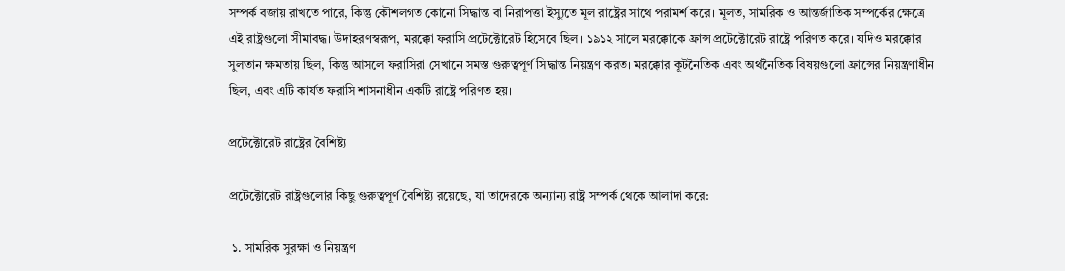সম্পর্ক বজায় রাখতে পারে, কিন্তু কৌশলগত কোনো সিদ্ধান্ত বা নিরাপত্তা ইস্যুতে মূল রাষ্ট্রের সাথে পরামর্শ করে। মূলত, সামরিক ও আন্তর্জাতিক সম্পর্কের ক্ষেত্রে এই রাষ্ট্রগুলো সীমাবদ্ধ। উদাহরণস্বরূপ, মরক্কো ফরাসি প্রটেক্টোরেট হিসেবে ছিল। ১৯১২ সালে মরক্কোকে ফ্রান্স প্রটেক্টোরেট রাষ্ট্রে পরিণত করে। যদিও মরক্কোর সুলতান ক্ষমতায় ছিল, কিন্তু আসলে ফরাসিরা সেখানে সমস্ত গুরুত্বপূর্ণ সিদ্ধান্ত নিয়ন্ত্রণ করত। মরক্কোর কূটনৈতিক এবং অর্থনৈতিক বিষয়গুলো ফ্রান্সের নিয়ন্ত্রণাধীন ছিল, এবং এটি কার্যত ফরাসি শাসনাধীন একটি রাষ্ট্রে পরিণত হয়।

প্রটেক্টোরেট রাষ্ট্রের বৈশিষ্ট্য

প্রটেক্টোরেট রাষ্ট্রগুলোর কিছু গুরুত্বপূর্ণ বৈশিষ্ট্য রয়েছে, যা তাদেরকে অন্যান্য রাষ্ট্র সম্পর্ক থেকে আলাদা করে:

 ১. সামরিক সুরক্ষা ও নিয়ন্ত্রণ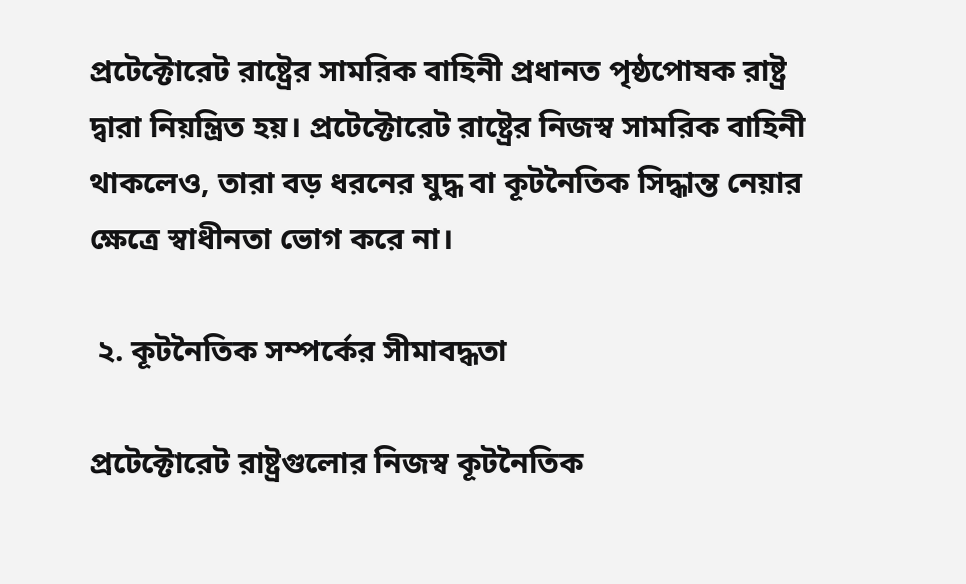প্রটেক্টোরেট রাষ্ট্রের সামরিক বাহিনী প্রধানত পৃষ্ঠপোষক রাষ্ট্র দ্বারা নিয়ন্ত্রিত হয়। প্রটেক্টোরেট রাষ্ট্রের নিজস্ব সামরিক বাহিনী থাকলেও, তারা বড় ধরনের যুদ্ধ বা কূটনৈতিক সিদ্ধান্ত নেয়ার ক্ষেত্রে স্বাধীনতা ভোগ করে না।

 ২. কূটনৈতিক সম্পর্কের সীমাবদ্ধতা

প্রটেক্টোরেট রাষ্ট্রগুলোর নিজস্ব কূটনৈতিক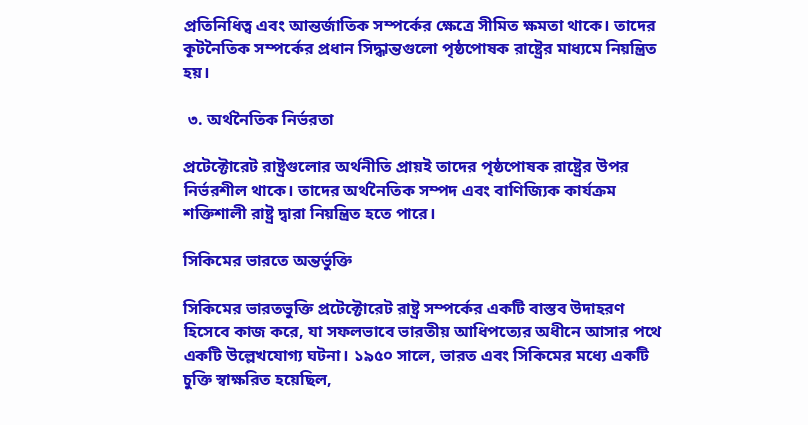প্রতিনিধিত্ব এবং আন্তর্জাতিক সম্পর্কের ক্ষেত্রে সীমিত ক্ষমতা থাকে। তাদের কূটনৈতিক সম্পর্কের প্রধান সিদ্ধান্তগুলো পৃষ্ঠপোষক রাষ্ট্রের মাধ্যমে নিয়ন্ত্রিত হয়।

 ৩. অর্থনৈতিক নির্ভরতা

প্রটেক্টোরেট রাষ্ট্রগুলোর অর্থনীতি প্রায়ই তাদের পৃষ্ঠপোষক রাষ্ট্রের উপর নির্ভরশীল থাকে। তাদের অর্থনৈতিক সম্পদ এবং বাণিজ্যিক কার্যক্রম শক্তিশালী রাষ্ট্র দ্বারা নিয়ন্ত্রিত হতে পারে।

সিকিমের ভারতে অন্তর্ভুক্তি

সিকিমের ভারতভুক্তি প্রটেক্টোরেট রাষ্ট্র সম্পর্কের একটি বাস্তব উদাহরণ হিসেবে কাজ করে, যা সফলভাবে ভারতীয় আধিপত্যের অধীনে আসার পথে একটি উল্লেখযোগ্য ঘটনা। ১৯৫০ সালে, ভারত এবং সিকিমের মধ্যে একটি চুক্তি স্বাক্ষরিত হয়েছিল,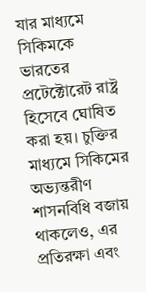যার মাধ্যমে সিকিমকে ভারতের প্রটেক্টোরেট রাষ্ট্র হিসেবে ঘোষিত করা হয়। চুক্তির মাধ্যমে সিকিমের অভ্যন্তরীণ শাসনবিধি বজায় থাকলেও, এর প্রতিরক্ষা এবং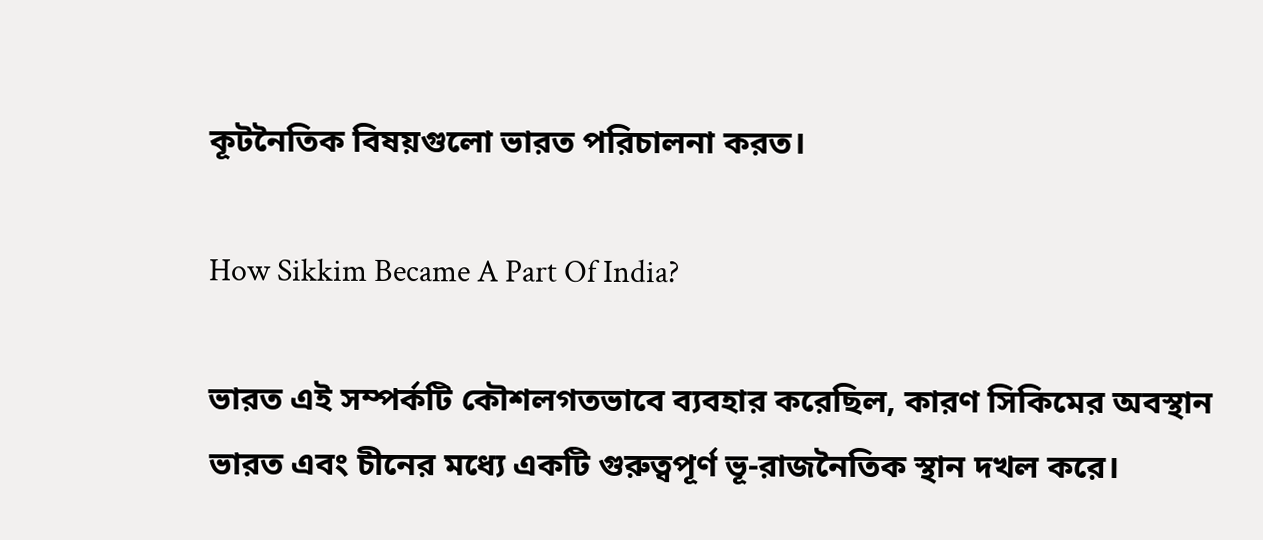কূটনৈতিক বিষয়গুলো ভারত পরিচালনা করত।

How Sikkim Became A Part Of India?

ভারত এই সম্পর্কটি কৌশলগতভাবে ব্যবহার করেছিল, কারণ সিকিমের অবস্থান ভারত এবং চীনের মধ্যে একটি গুরুত্বপূর্ণ ভূ-রাজনৈতিক স্থান দখল করে।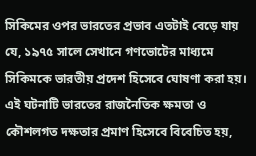সিকিমের ওপর ভারতের প্রভাব এতটাই বেড়ে যায় যে, ১৯৭৫ সালে সেখানে গণভোটের মাধ্যমে সিকিমকে ভারতীয় প্রদেশ হিসেবে ঘোষণা করা হয়। এই ঘটনাটি ভারতের রাজনৈতিক ক্ষমতা ও কৌশলগত দক্ষতার প্রমাণ হিসেবে বিবেচিত হয়,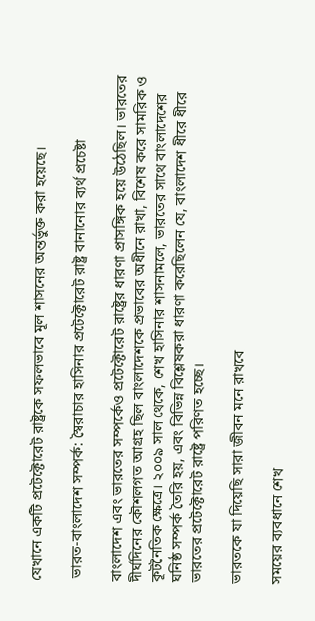যেখানে একটি প্রটেক্টোরেট রাষ্ট্রকে সফলভাবে মূল শাসনের অন্তর্ভুক্ত করা হয়েছে।

 ভারত-বাংলাদেশ সম্পর্ক: স্বৈরাচার হাসিনার প্রটেক্টোরেট রাষ্ট্র বানানোর ব্যর্থ প্রচেষ্টা

বাংলাদেশ এবং ভারতের সম্পর্কেও প্রটেক্টোরেট রাষ্ট্রের ধারণা প্রাসঙ্গিক হয়ে উঠেছিল। ভারতের দীর্ঘদিনের কৌশলগত আগ্রহ ছিল বাংলাদেশকে প্রভাবের অধীনে রাখা, বিশেষ করে সামরিক ও কূটনৈতিক ক্ষেত্রে। ২০০৯ সাল থেকে, শেখ হাসিনার শাসনামলে, ভারতের সাথে বাংলাদেশের ঘনিষ্ঠ সম্পর্ক তৈরি হয়, এবং বিভিন্ন বিশ্লেষকরা ধারণা করেছিলেন যে, বাংলাদেশ ধীরে ধীরে ভারতের প্রটেক্টোরেট রাষ্ট্রে পরিণত হচ্ছে।

ভারতকে যা দিয়েছি সারা জীবন মনে রাখবে

সময়ের ব্যবধানে শেখ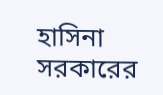হাসিনা সরকারের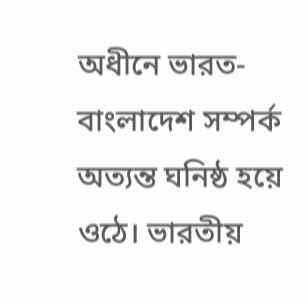অধীনে ভারত-বাংলাদেশ সম্পর্ক অত্যন্ত ঘনিষ্ঠ হয়ে ওঠে। ভারতীয়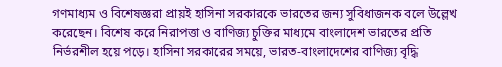গণমাধ্যম ও বিশেষজ্ঞরা প্রায়ই হাসিনা সরকারকে ভারতের জন্য সুবিধাজনক বলে উল্লেখ করেছেন। বিশেষ করে নিরাপত্তা ও বাণিজ্য চুক্তির মাধ্যমে বাংলাদেশ ভারতের প্রতি নির্ভরশীল হয়ে পড়ে। হাসিনা সরকারের সময়ে, ভারত-বাংলাদেশের বাণিজ্য বৃদ্ধি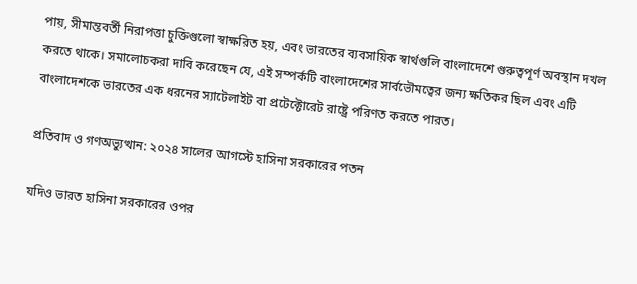পায়, সীমান্তবর্তী নিরাপত্তা চুক্তিগুলো স্বাক্ষরিত হয়, এবং ভারতের ব্যবসায়িক স্বার্থগুলি বাংলাদেশে গুরুত্বপূর্ণ অবস্থান দখল করতে থাকে। সমালোচকরা দাবি করেছেন যে, এই সম্পর্কটি বাংলাদেশের সার্বভৌমত্বের জন্য ক্ষতিকর ছিল এবং এটি বাংলাদেশকে ভারতের এক ধরনের স্যাটেলাইট বা প্রটেক্টোরেট রাষ্ট্রে পরিণত করতে পারত।

প্রতিবাদ ও গণঅভ্যুত্থান: ২০২৪ সালের আগস্টে হাসিনা সরকারের পতন

যদিও ভারত হাসিনা সরকারের ওপর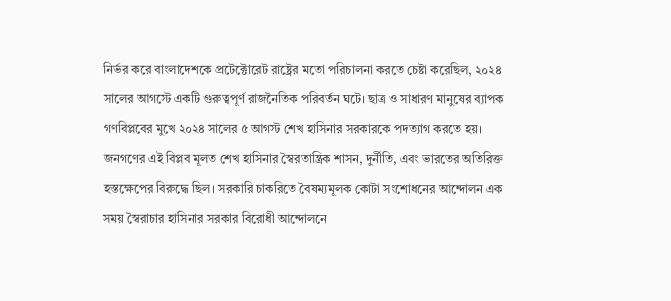নির্ভর করে বাংলাদেশকে প্রটেক্টোরেট রাষ্ট্রের মতো পরিচালনা করতে চেষ্টা করেছিল, ২০২৪ সালের আগস্টে একটি গুরুত্বপূর্ণ রাজনৈতিক পরিবর্তন ঘটে। ছাত্র ও সাধারণ মানুষের ব্যাপক গণবিপ্লবের মুখে ২০২৪ সালের ৫ আগস্ট শেখ হাসিনার সরকারকে পদত্যাগ করতে হয়। জনগণের এই বিপ্লব মূলত শেখ হাসিনার স্বৈরতান্ত্রিক শাসন, দুর্নীতি, এবং ভারতের অতিরিক্ত হস্তক্ষেপের বিরুদ্ধে ছিল। সরকারি চাকরিতে বৈষম্যমূলক কোটা সংশোধনের আন্দোলন এক সময় স্বৈরাচার হাসিনার সরকার বিরোধী আন্দোলনে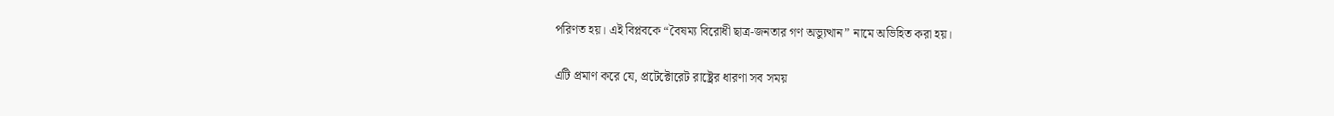পরিণত হয়। এই বিপ্লবকে “বৈষম্য বিরোধী ছাত্র-জনতার গণ অভ্যুত্থান” নামে অভিহিত করা হয়।

এটি প্রমাণ করে যে, প্রটেক্টোরেট রাষ্ট্রের ধারণা সব সময়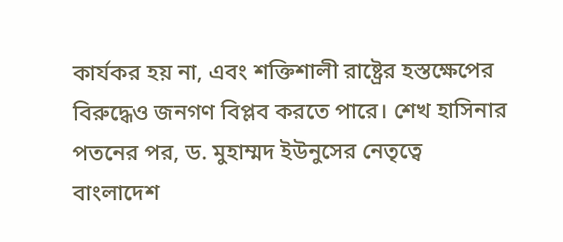কার্যকর হয় না, এবং শক্তিশালী রাষ্ট্রের হস্তক্ষেপের বিরুদ্ধেও জনগণ বিপ্লব করতে পারে। শেখ হাসিনার পতনের পর, ড. মুহাম্মদ ইউনুসের নেতৃত্বে বাংলাদেশ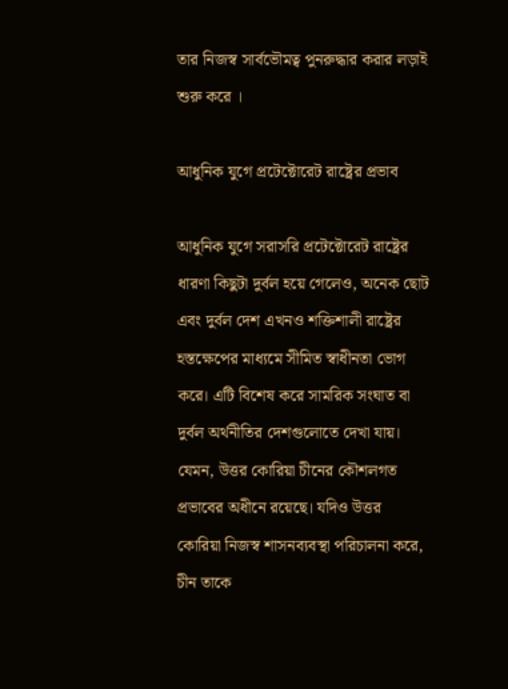তার নিজস্ব সার্বভৌমত্ব পুনরুদ্ধার করার লড়াই শুরু করে ।

আধুনিক যুগে প্রটেক্টোরেট রাষ্ট্রের প্রভাব

আধুনিক যুগে সরাসরি প্রটেক্টোরেট রাষ্ট্রের ধারণা কিছুটা দুর্বল হয়ে গেলেও, অনেক ছোট এবং দুর্বল দেশ এখনও শক্তিশালী রাষ্ট্রের হস্তক্ষেপের মাধ্যমে সীমিত স্বাধীনতা ভোগ করে। এটি বিশেষ করে সামরিক সংঘাত বা দুর্বল অর্থনীতির দেশগুলোতে দেখা যায়। যেমন, উত্তর কোরিয়া চীনের কৌশলগত প্রভাবের অধীনে রয়েছে। যদিও উত্তর কোরিয়া নিজস্ব শাসনব্যবস্থা পরিচালনা করে, চীন তাকে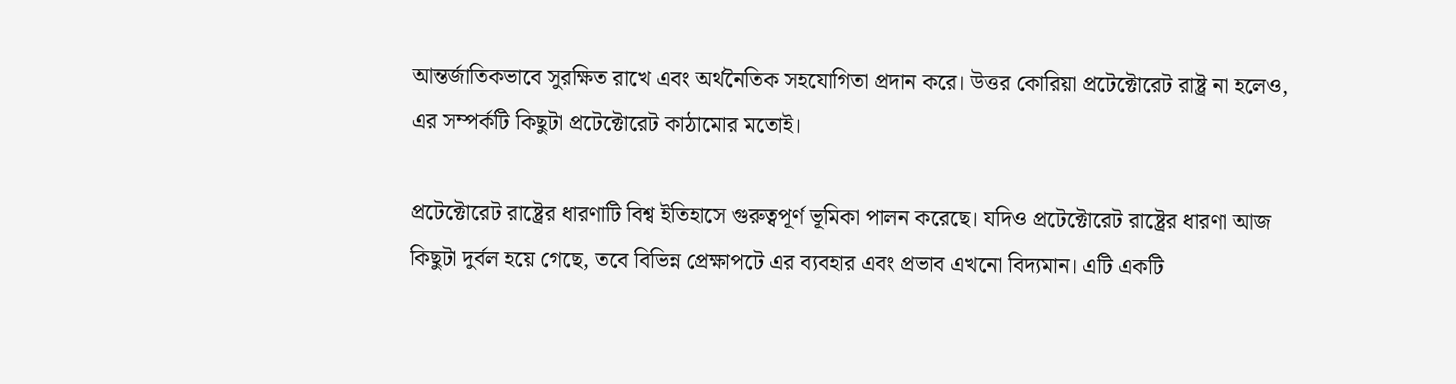আন্তর্জাতিকভাবে সুরক্ষিত রাখে এবং অর্থনৈতিক সহযোগিতা প্রদান করে। উত্তর কোরিয়া প্রটেক্টোরেট রাষ্ট্র না হলেও, এর সম্পর্কটি কিছুটা প্রটেক্টোরেট কাঠামোর মতোই।

প্রটেক্টোরেট রাষ্ট্রের ধারণাটি বিশ্ব ইতিহাসে গুরুত্বপূর্ণ ভূমিকা পালন করেছে। যদিও প্রটেক্টোরেট রাষ্ট্রের ধারণা আজ কিছুটা দুর্বল হয়ে গেছে, তবে বিভিন্ন প্রেক্ষাপটে এর ব্যবহার এবং প্রভাব এখনো বিদ্যমান। এটি একটি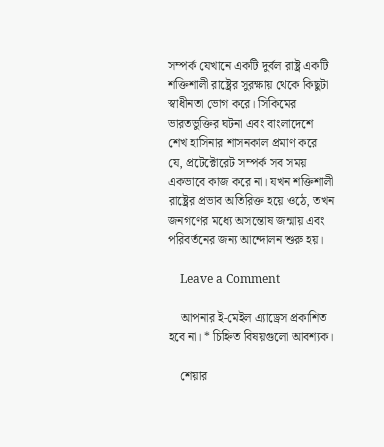সম্পর্ক যেখানে একটি দুর্বল রাষ্ট্র একটি শক্তিশালী রাষ্ট্রের সুরক্ষায় থেকে কিছুটা স্বাধীনতা ভোগ করে। সিকিমের ভারতভুক্তির ঘটনা এবং বাংলাদেশে শেখ হাসিনার শাসনকাল প্রমাণ করে যে, প্রটেক্টোরেট সম্পর্ক সব সময় একভাবে কাজ করে না। যখন শক্তিশালী রাষ্ট্রের প্রভাব অতিরিক্ত হয়ে ওঠে, তখন জনগণের মধ্যে অসন্তোষ জন্মায় এবং পরিবর্তনের জন্য আন্দোলন শুরু হয়।

    Leave a Comment

    আপনার ই-মেইল এ্যাড্রেস প্রকাশিত হবে না। * চিহ্নিত বিষয়গুলো আবশ্যক।

    শেয়ার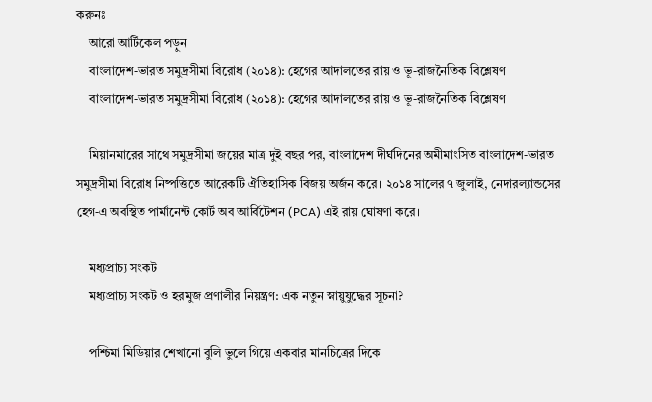করুনঃ
    আরো আর্টিকেল পড়ুন
    বাংলাদেশ-ভারত সমুদ্রসীমা বিরোধ (২০১৪): হেগের আদালতের রায় ও ভূ-রাজনৈতিক বিশ্লেষণ
    বাংলাদেশ-ভারত সমুদ্রসীমা বিরোধ (২০১৪): হেগের আদালতের রায় ও ভূ-রাজনৈতিক বিশ্লেষণ

    মিয়ানমারের সাথে সমুদ্রসীমা জয়ের মাত্র দুই বছর পর, বাংলাদেশ দীর্ঘদিনের অমীমাংসিত বাংলাদেশ-ভারত সমুদ্রসীমা বিরোধ নিষ্পত্তিতে আরেকটি ঐতিহাসিক বিজয় অর্জন করে। ২০১৪ সালের ৭ জুলাই, নেদারল্যান্ডসের হেগ-এ অবস্থিত পার্মানেন্ট কোর্ট অব আর্বিটেশন (PCA) এই রায় ঘোষণা করে।

    মধ্যপ্রাচ্য সংকট
    মধ্যপ্রাচ্য সংকট ও হরমুজ প্রণালীর নিয়ন্ত্রণ: এক নতুন স্নায়ুযুদ্ধের সূচনা?

    পশ্চিমা মিডিয়ার শেখানো বুলি ভুলে গিয়ে একবার মানচিত্রের দিকে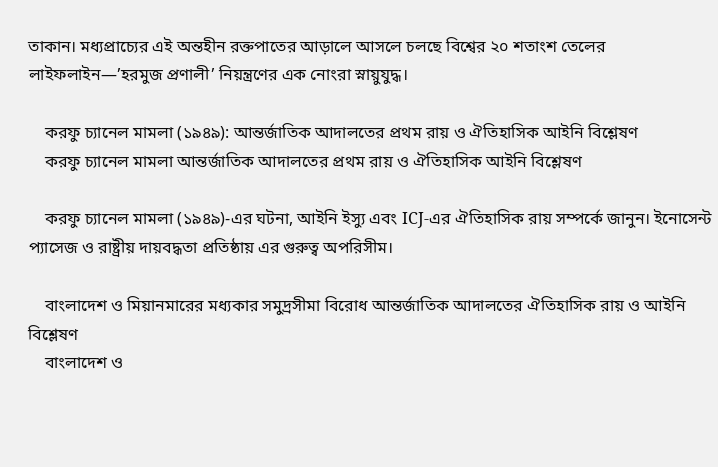তাকান। মধ্যপ্রাচ্যের এই অন্তহীন রক্তপাতের আড়ালে আসলে চলছে বিশ্বের ২০ শতাংশ তেলের লাইফলাইন—’হরমুজ প্রণালী’ নিয়ন্ত্রণের এক নোংরা স্নায়ুযুদ্ধ।

    করফু চ্যানেল মামলা (১৯৪৯): আন্তর্জাতিক আদালতের প্রথম রায় ও ঐতিহাসিক আইনি বিশ্লেষণ
    করফু চ্যানেল মামলা আন্তর্জাতিক আদালতের প্রথম রায় ও ঐতিহাসিক আইনি বিশ্লেষণ

    করফু চ্যানেল মামলা (১৯৪৯)-এর ঘটনা, আইনি ইস্যু এবং ICJ-এর ঐতিহাসিক রায় সম্পর্কে জানুন। ইনোসেন্ট প্যাসেজ ও রাষ্ট্রীয় দায়বদ্ধতা প্রতিষ্ঠায় এর গুরুত্ব অপরিসীম।

    বাংলাদেশ ও মিয়ানমারের মধ্যকার সমুদ্রসীমা বিরোধ আন্তর্জাতিক আদালতের ঐতিহাসিক রায় ও আইনি বিশ্লেষণ
    বাংলাদেশ ও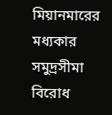মিয়ানমারের মধ্যকার সমুদ্রসীমা বিরোধ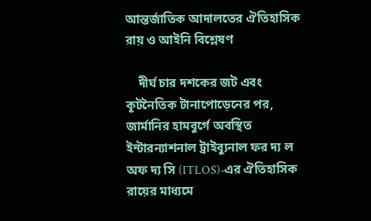আন্তর্জাতিক আদালতের ঐতিহাসিক রায় ও আইনি বিশ্লেষণ

    দীর্ঘ চার দশকের জট এবং কূটনৈতিক টানাপোড়েনের পর, জার্মানির হামবুর্গে অবস্থিত ইন্টারন্যাশনাল ট্রাইব্যুনাল ফর দ্য ল অফ দ্য সি (ITLOS)-এর ঐতিহাসিক রায়ের মাধ্যমে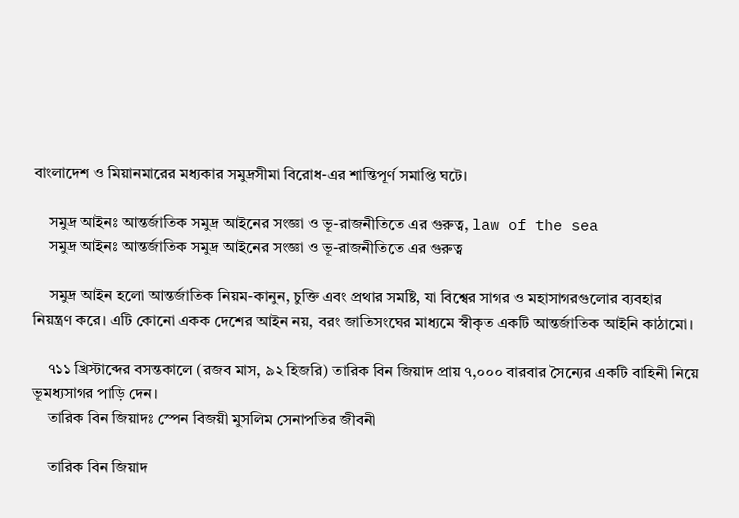বাংলাদেশ ও মিয়ানমারের মধ্যকার সমুদ্রসীমা বিরোধ-এর শান্তিপূর্ণ সমাপ্তি ঘটে।

    সমুদ্র আইনঃ আন্তর্জাতিক সমুদ্র আইনের সংজ্ঞা ও ভূ-রাজনীতিতে এর গুরুত্ব, law of the sea
    সমুদ্র আইনঃ আন্তর্জাতিক সমুদ্র আইনের সংজ্ঞা ও ভূ-রাজনীতিতে এর গুরুত্ব

    সমুদ্র আইন হলো আন্তর্জাতিক নিয়ম-কানুন, চুক্তি এবং প্রথার সমষ্টি, যা বিশ্বের সাগর ও মহাসাগরগুলোর ব্যবহার নিয়ন্ত্রণ করে। এটি কোনো একক দেশের আইন নয়, বরং জাতিসংঘের মাধ্যমে স্বীকৃত একটি আন্তর্জাতিক আইনি কাঠামো।

    ৭১১ খ্রিস্টাব্দের বসন্তকালে (রজব মাস, ৯২ হিজরি) তারিক বিন জিয়াদ প্রায় ৭,০০০ বারবার সৈন্যের একটি বাহিনী নিয়ে ভূমধ্যসাগর পাড়ি দেন।
    তারিক বিন জিয়াদঃ স্পেন বিজয়ী মুসলিম সেনাপতির জীবনী

    তারিক বিন জিয়াদ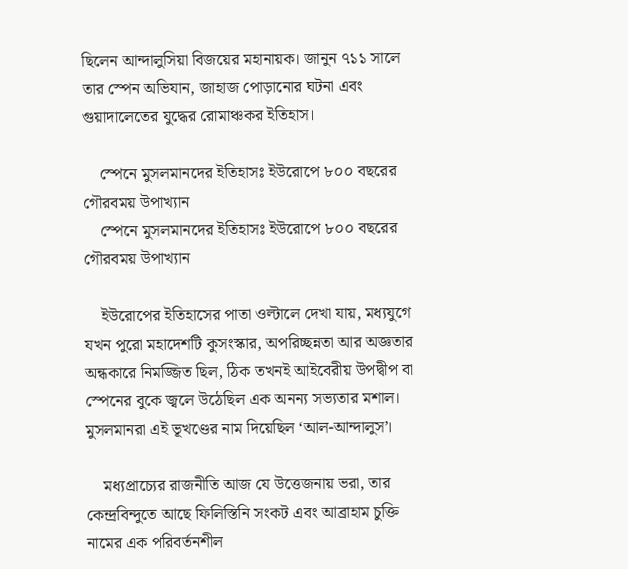ছিলেন আন্দালুসিয়া বিজয়ের মহানায়ক। জানুন ৭১১ সালে তার স্পেন অভিযান, জাহাজ পোড়ানোর ঘটনা এবং গুয়াদালেতের যুদ্ধের রোমাঞ্চকর ইতিহাস।

    স্পেনে মুসলমানদের ইতিহাসঃ ইউরোপে ৮০০ বছরের গৌরবময় উপাখ্যান
    স্পেনে মুসলমানদের ইতিহাসঃ ইউরোপে ৮০০ বছরের গৌরবময় উপাখ্যান

    ইউরোপের ইতিহাসের পাতা ওল্টালে দেখা যায়, মধ্যযুগে যখন পুরো মহাদেশটি কুসংস্কার, অপরিচ্ছন্নতা আর অজ্ঞতার অন্ধকারে নিমজ্জিত ছিল, ঠিক তখনই আইবেরীয় উপদ্বীপ বা স্পেনের বুকে জ্বলে উঠেছিল এক অনন্য সভ্যতার মশাল। মুসলমানরা এই ভূখণ্ডের নাম দিয়েছিল ‘আল-আন্দালুস’।

    মধ্যপ্রাচ্যের রাজনীতি আজ যে উত্তেজনায় ভরা, তার কেন্দ্রবিন্দুতে আছে ফিলিস্তিনি সংকট এবং আব্রাহাম চুক্তি নামের এক পরিবর্তনশীল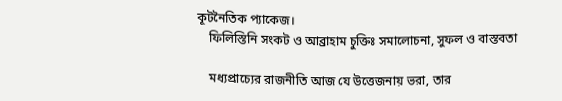কূটনৈতিক প্যাকেজ।
    ফিলিস্তিনি সংকট ও আব্রাহাম চুক্তিঃ সমালোচনা, সুফল ও বাস্তবতা

    মধ্যপ্রাচ্যের রাজনীতি আজ যে উত্তেজনায় ভরা, তার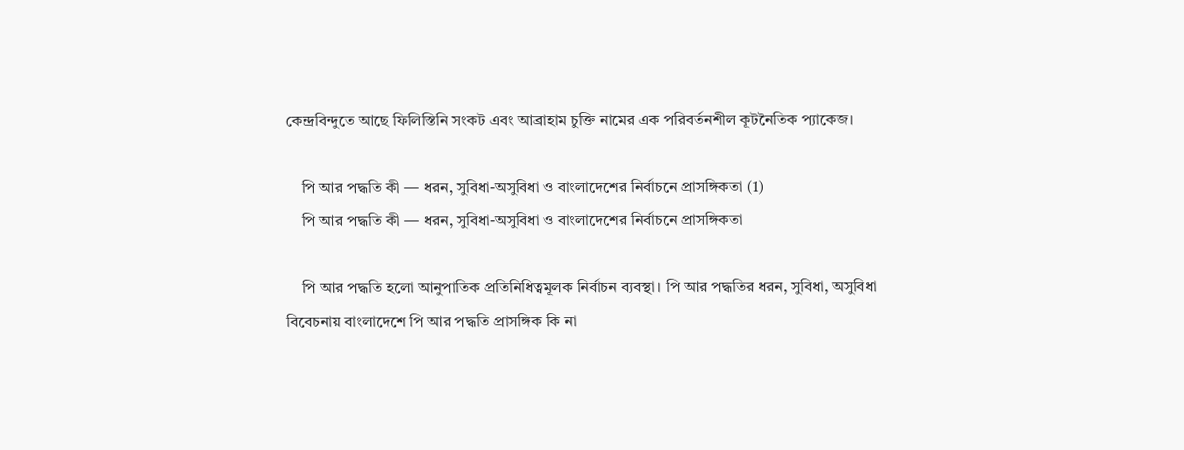কেন্দ্রবিন্দুতে আছে ফিলিস্তিনি সংকট এবং আব্রাহাম চুক্তি নামের এক পরিবর্তনশীল কূটনৈতিক প্যাকেজ।

    পি আর পদ্ধতি কী — ধরন, সুবিধা-অসুবিধা ও বাংলাদেশের নির্বাচনে প্রাসঙ্গিকতা (1)
    পি আর পদ্ধতি কী — ধরন, সুবিধা-অসুবিধা ও বাংলাদেশের নির্বাচনে প্রাসঙ্গিকতা

    পি আর পদ্ধতি হলো আনুপাতিক প্রতিনিধিত্বমূলক নির্বাচন ব্যবস্থা। পি আর পদ্ধতির ধরন, সুবিধা, অসুবিধা বিবেচনায় বাংলাদেশে পি আর পদ্ধতি প্রাসঙ্গিক কি না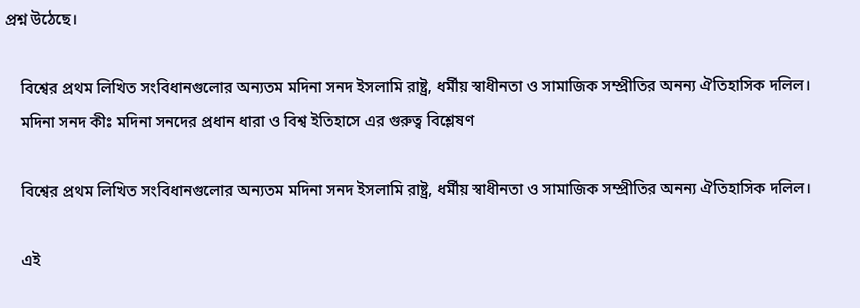প্রশ্ন উঠেছে।

    বিশ্বের প্রথম লিখিত সংবিধানগুলোর অন্যতম মদিনা সনদ ইসলামি রাষ্ট্র, ধর্মীয় স্বাধীনতা ও সামাজিক সম্প্রীতির অনন্য ঐতিহাসিক দলিল।
    মদিনা সনদ কীঃ মদিনা সনদের প্রধান ধারা ও বিশ্ব ইতিহাসে এর গুরুত্ব বিশ্লেষণ

    বিশ্বের প্রথম লিখিত সংবিধানগুলোর অন্যতম মদিনা সনদ ইসলামি রাষ্ট্র, ধর্মীয় স্বাধীনতা ও সামাজিক সম্প্রীতির অনন্য ঐতিহাসিক দলিল।

    এই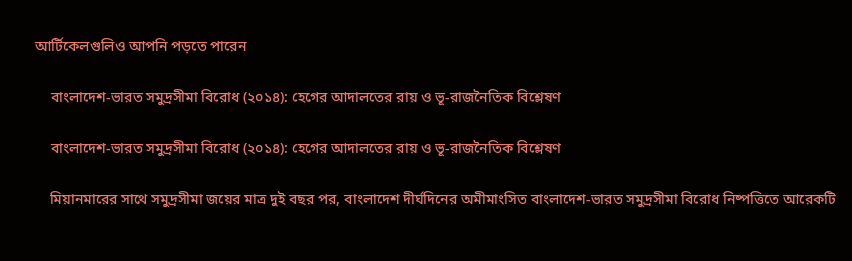আর্টিকেলগুলিও আপনি পড়তে পারেন

    বাংলাদেশ-ভারত সমুদ্রসীমা বিরোধ (২০১৪): হেগের আদালতের রায় ও ভূ-রাজনৈতিক বিশ্লেষণ

    বাংলাদেশ-ভারত সমুদ্রসীমা বিরোধ (২০১৪): হেগের আদালতের রায় ও ভূ-রাজনৈতিক বিশ্লেষণ

    মিয়ানমারের সাথে সমুদ্রসীমা জয়ের মাত্র দুই বছর পর, বাংলাদেশ দীর্ঘদিনের অমীমাংসিত বাংলাদেশ-ভারত সমুদ্রসীমা বিরোধ নিষ্পত্তিতে আরেকটি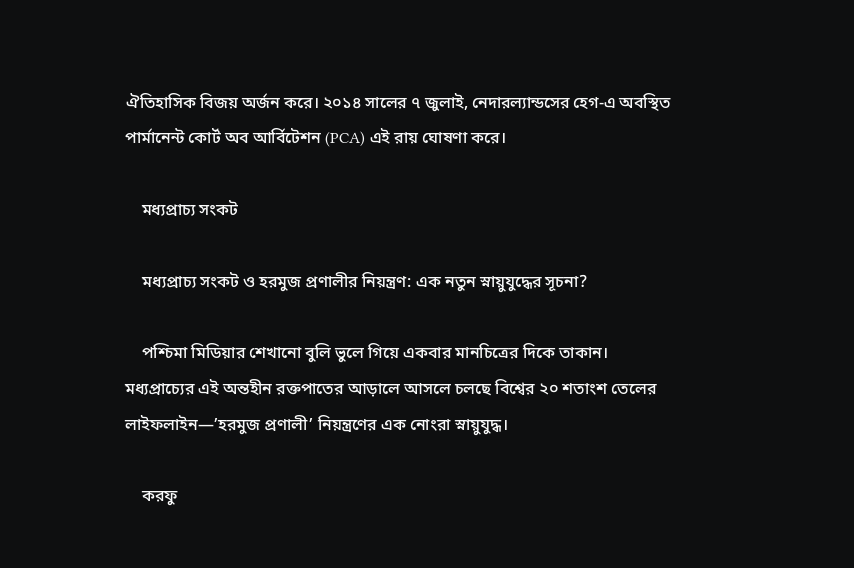ঐতিহাসিক বিজয় অর্জন করে। ২০১৪ সালের ৭ জুলাই, নেদারল্যান্ডসের হেগ-এ অবস্থিত পার্মানেন্ট কোর্ট অব আর্বিটেশন (PCA) এই রায় ঘোষণা করে।

    মধ্যপ্রাচ্য সংকট

    মধ্যপ্রাচ্য সংকট ও হরমুজ প্রণালীর নিয়ন্ত্রণ: এক নতুন স্নায়ুযুদ্ধের সূচনা?

    পশ্চিমা মিডিয়ার শেখানো বুলি ভুলে গিয়ে একবার মানচিত্রের দিকে তাকান। মধ্যপ্রাচ্যের এই অন্তহীন রক্তপাতের আড়ালে আসলে চলছে বিশ্বের ২০ শতাংশ তেলের লাইফলাইন—’হরমুজ প্রণালী’ নিয়ন্ত্রণের এক নোংরা স্নায়ুযুদ্ধ।

    করফু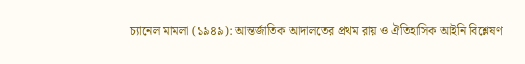চ্যানেল মামলা (১৯৪৯): আন্তর্জাতিক আদালতের প্রথম রায় ও ঐতিহাসিক আইনি বিশ্লেষণ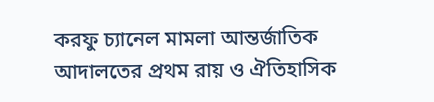করফু চ্যানেল মামলা আন্তর্জাতিক আদালতের প্রথম রায় ও ঐতিহাসিক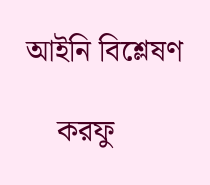আইনি বিশ্লেষণ

    করফু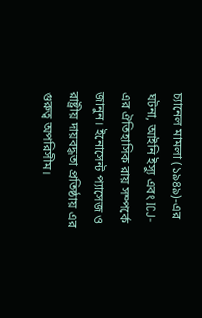চ্যানেল মামলা (১৯৪৯)-এর ঘটনা, আইনি ইস্যু এবং ICJ-এর ঐতিহাসিক রায় সম্পর্কে জানুন। ইনোসেন্ট প্যাসেজ ও রাষ্ট্রীয় দায়বদ্ধতা প্রতিষ্ঠায় এর গুরুত্ব অপরিসীম।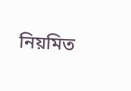নিয়মিত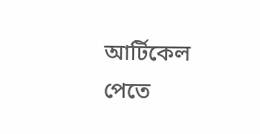আর্টিকেল পেতে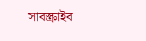সাবস্ক্রাইব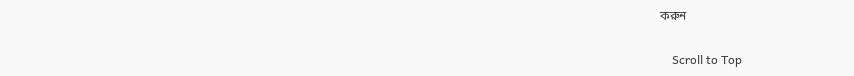করুন

    Scroll to Top